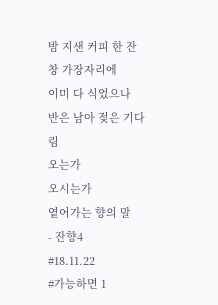밤 지샌 커피 한 잔
창 가장자리에
이미 다 식었으나
반은 남아 젖은 기다림
오는가
오시는가
옅어가는 향의 말
- 잔향4
#18.11.22
#가능하면 1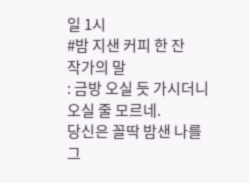일 1시
#밤 지샌 커피 한 잔
작가의 말
: 금방 오실 듯 가시더니
오실 줄 모르네.
당신은 꼴딱 밤샌 나를
그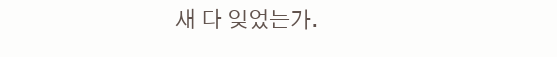새 다 잊었는가.